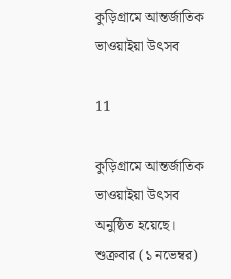কুড়িগ্রামে আন্তর্জাতিক ভাওয়াইয়া উৎসব

11

কুড়িগ্রামে আন্তর্জাতিক ভাওয়াইয়া উৎসব অনুষ্ঠিত হয়েছে। শুক্রবার (১ নভেম্বর)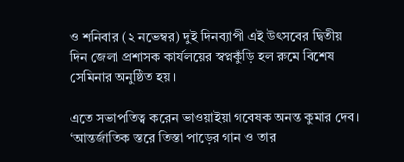ও শনিবার (২ নভেম্বর) দুই দিনব্যাপী এই উৎসবের দ্বিতীয় দিন জেলা প্রশাসক কার্যলয়ের স্বপ্নকুঁড়ি হল রুমে বিশেষ সেমিনার অনুষ্ঠিত হয়।

এতে সভাপতিত্ব করেন ভাওয়াইয়া গবেষক অনন্ত কুমার দেব। ‘আন্তর্জাতিক স্তরে তিস্তা পাড়ের গান ও তার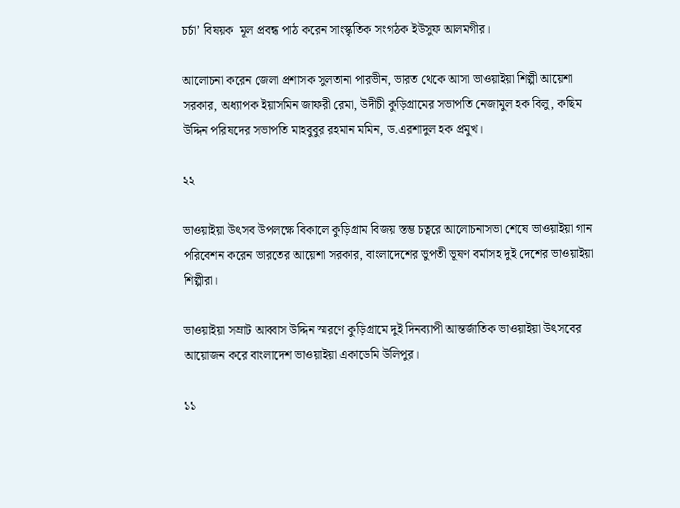চর্চা’ বিষয়ক  মূল প্রবন্ধ পাঠ করেন সাংস্কৃতিক সংগঠক ইউসুফ আলমগীর।

আলোচনা করেন জেলা প্রশাসক সুলতানা পারভীন, ভারত থেকে আসা ভাওয়াইয়া শিল্পী আয়েশা সরকার, অধ্যাপক ইয়াসমিন জাফরী রেমা, উদীচী কুড়িগ্রামের সভাপতি নেজামুল হক বিলু, কছিম উদ্দিন পরিষদের সভাপতি মাহবুবুর রহমান মমিন, ড.এরশাদুল হক প্রমুখ।

২২

ভাওয়াইয়া উৎসব উপলক্ষে বিকালে কুড়িগ্রাম বিজয় স্তম্ভ চত্বরে আলোচনাসভা শেষে ভাওয়াইয়া গান পরিবেশন করেন ভারতের আয়েশা সরকার, বাংলাদেশের ভুপতী ভূষণ বর্মাসহ দুই দেশের ভাওয়াইয়া শিল্পীরা।

ভাওয়াইয়া সম্রাট আব্বাস উদ্দিন স্মরণে কুড়িগ্রামে দুই দিনব্যাপী আন্তর্জাতিক ভাওয়াইয়া উৎসবের আয়োজন করে বাংলাদেশ ভাওয়াইয়া একাডেমি উলিপুর।

১১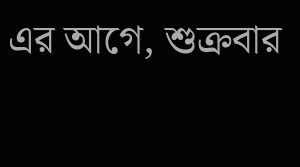এর আগে, শুক্রবার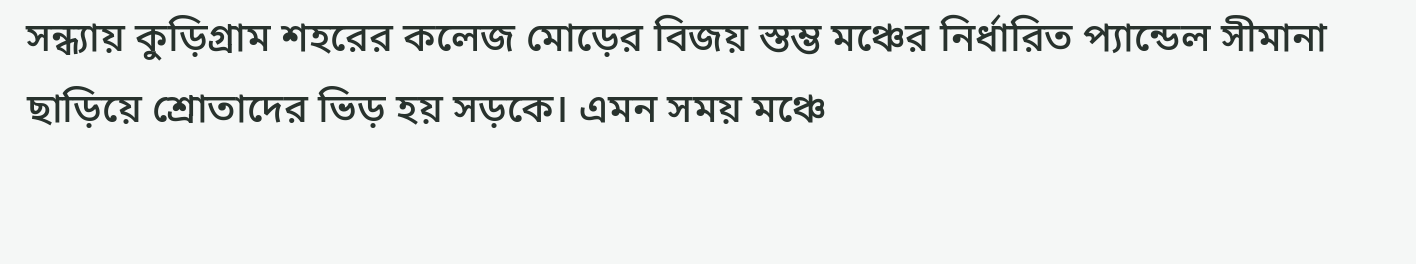সন্ধ্যায় কু‌ড়িগ্রাম শহ‌রের ক‌লেজ মোড়ের ‌বিজয় স্তম্ভ ম‌ঞ্চের নির্ধা‌রিত প্যা‌ন্ডেল সীমানা ছা‌ড়ি‌য়ে শ্রোতা‌দের ভিড় হয় সড়‌কে। এমন সময় ম‌ঞ্চে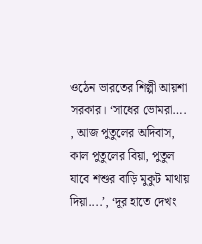ও‌ঠেন ভার‌তের শিল্পী আয়শা সরকার। ‘সা‌ধের ভোমরা…. , আজ পুতুলের অ‌দিবাস, কাল পুতু‌লের বি‌য়া, পুতুল যা‌বে শশুর বা‌ড়ি মুকুট মাথায় দিয়া....’, ‘দূর হা‌তে দেখং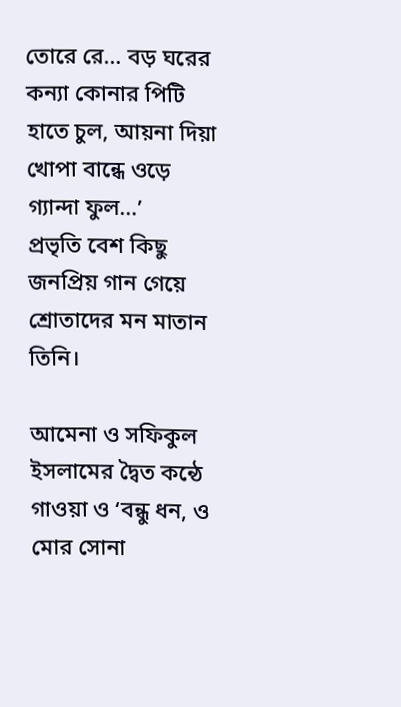তো‌রে রে… বড় ঘ‌রের কন্যা কোনার পি‌টি হা‌তে চুল, আয়না দিয়া খোপা বা‌ন্ধে ও‌ড়ে গ্যান্দা ফুল…’ প্রভৃতি ‌বেশ কিছু জন‌প্রিয় গান গে‌য়ে শ্রোতা‌দের মন মাতান তিনি।

আমেনা ও স‌ফিকুল ইসলা‌মের দ্বৈত ক‌ন্ঠে গাওয়া ও ‘বন্ধু ধন, ও মোর সোনা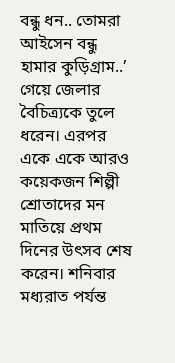বন্ধু ধন.. তোমরা আইসেন বন্ধু হামার কু‌ড়িগ্রাম..’ গে‌য়ে জেলার বৈচিত্র্যকে তু‌লে ধ‌রেন। এরপর একে একে আরও ক‌য়েকজন শিল্পী শ্রোতা‌দের মন মা‌তি‌য়ে প্রথম দি‌নের উৎসব শেষ ক‌রেন। শনিবার মধ্যরাত পর্যন্ত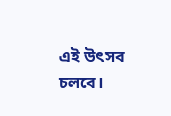এই উৎসব চলবে।